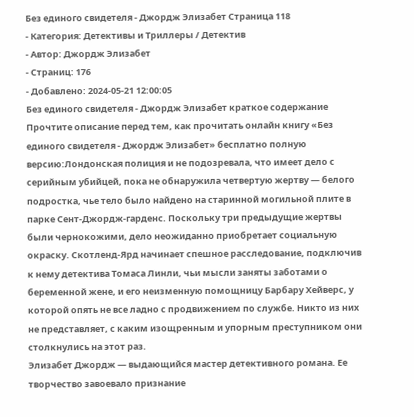Без единого свидетеля - Джордж Элизабет Страница 118
- Категория: Детективы и Триллеры / Детектив
- Автор: Джордж Элизабет
- Страниц: 176
- Добавлено: 2024-05-21 12:00:05
Без единого свидетеля - Джордж Элизабет краткое содержание
Прочтите описание перед тем, как прочитать онлайн книгу «Без единого свидетеля - Джордж Элизабет» бесплатно полную версию:Лондонская полиция и не подозревала, что имеет дело с серийным убийцей, пока не обнаружила четвертую жертву — белого подростка, чье тело было найдено на старинной могильной плите в парке Сент-Джордж-гарденс. Поскольку три предыдущие жертвы были чернокожими, дело неожиданно приобретает социальную окраску. Скотленд-Ярд начинает спешное расследование, подключив к нему детектива Томаса Линли, чьи мысли заняты заботами о беременной жене, и его неизменную помощницу Барбару Хейверс, у которой опять не все ладно с продвижением по службе. Никто из них не представляет, с каким изощренным и упорным преступником они столкнулись на этот раз.
Элизабет Джордж — выдающийся мастер детективного романа. Ее творчество завоевало признание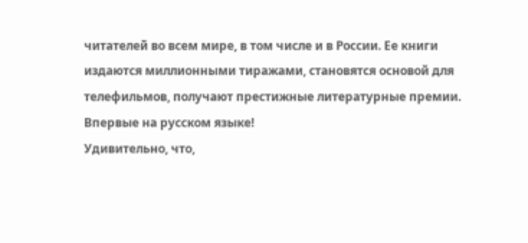читателей во всем мире, в том числе и в России. Ее книги издаются миллионными тиражами, становятся основой для телефильмов, получают престижные литературные премии.
Впервые на русском языке!
Удивительно, что,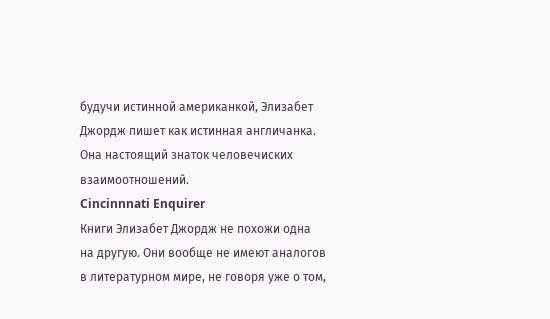будучи истинной американкой, Элизабет Джордж пишет как истинная англичанка. Она настоящий знаток человечиских взаимоотношений.
Cincinnnati Enquirer
Книги Элизабет Джордж не похожи одна на другую. Они вообще не имеют аналогов в литературном мире, не говоря уже о том,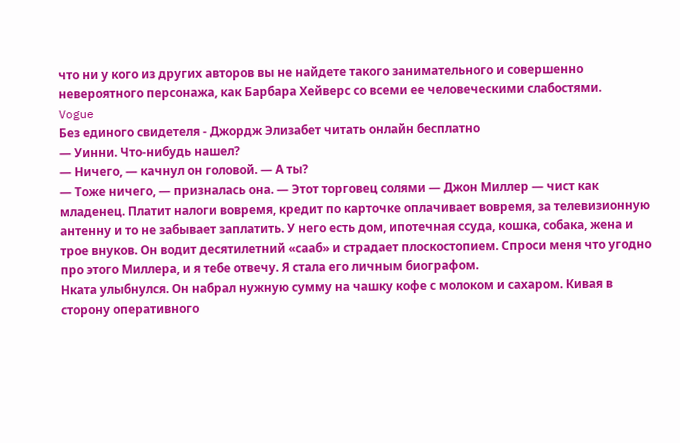что ни у кого из других авторов вы не найдете такого занимательного и совершенно невероятного персонажа, как Барбара Хейверс со всеми ее человеческими слабостями.
Vogue
Без единого свидетеля - Джордж Элизабет читать онлайн бесплатно
— Уинни. Что-нибудь нашел?
— Ничего, — качнул он головой. — А ты?
— Тоже ничего, — призналась она. — Этот торговец солями — Джон Миллер — чист как младенец. Платит налоги вовремя, кредит по карточке оплачивает вовремя, за телевизионную антенну и то не забывает заплатить. У него есть дом, ипотечная ссуда, кошка, собака, жена и трое внуков. Он водит десятилетний «сааб» и страдает плоскостопием. Спроси меня что угодно про этого Миллера, и я тебе отвечу. Я стала его личным биографом.
Нката улыбнулся. Он набрал нужную сумму на чашку кофе с молоком и сахаром. Кивая в сторону оперативного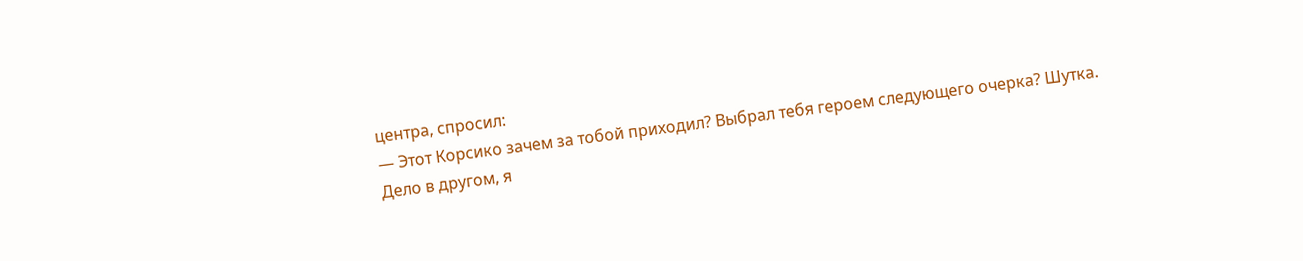центра, спросил:
— Этот Корсико зачем за тобой приходил? Выбрал тебя героем следующего очерка? Шутка. Дело в другом, я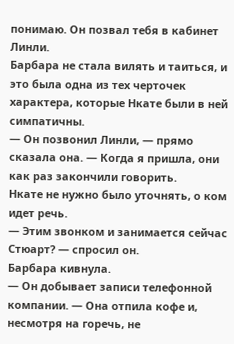понимаю. Он позвал тебя в кабинет Линли.
Барбара не стала вилять и таиться, и это была одна из тех черточек характера, которые Нкате были в ней симпатичны.
— Он позвонил Линли, — прямо сказала она. — Когда я пришла, они как раз закончили говорить.
Нкате не нужно было уточнять, о ком идет речь.
— Этим звонком и занимается сейчас Стюарт? — спросил он.
Барбара кивнула.
— Он добывает записи телефонной компании. — Она отпила кофе и, несмотря на горечь, не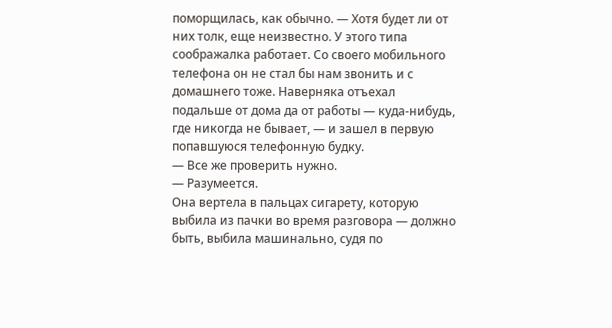поморщилась, как обычно. — Хотя будет ли от них толк, еще неизвестно. У этого типа соображалка работает. Со своего мобильного телефона он не стал бы нам звонить и с домашнего тоже. Наверняка отъехал подальше от дома да от работы — куда-нибудь, где никогда не бывает, — и зашел в первую попавшуюся телефонную будку.
— Все же проверить нужно.
— Разумеется.
Она вертела в пальцах сигарету, которую выбила из пачки во время разговора — должно быть, выбила машинально, судя по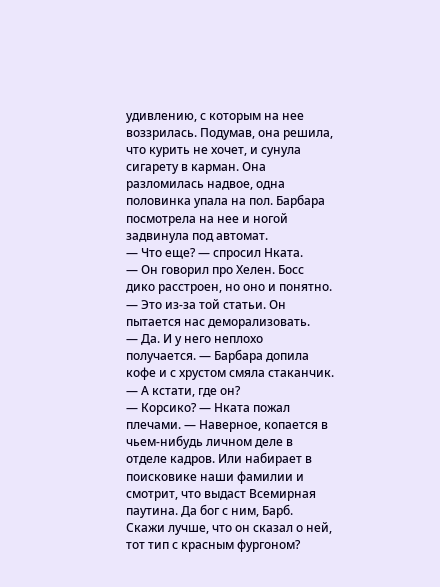удивлению, с которым на нее воззрилась. Подумав, она решила, что курить не хочет, и сунула сигарету в карман. Она разломилась надвое, одна половинка упала на пол. Барбара посмотрела на нее и ногой задвинула под автомат.
— Что еще? — спросил Нката.
— Он говорил про Хелен. Босс дико расстроен, но оно и понятно.
— Это из-за той статьи. Он пытается нас деморализовать.
— Да. И у него неплохо получается. — Барбара допила кофе и с хрустом смяла стаканчик. — А кстати, где он?
— Корсико? — Нката пожал плечами. — Наверное, копается в чьем-нибудь личном деле в отделе кадров. Или набирает в поисковике наши фамилии и смотрит, что выдаст Всемирная паутина. Да бог с ним, Барб. Скажи лучше, что он сказал о ней, тот тип с красным фургоном?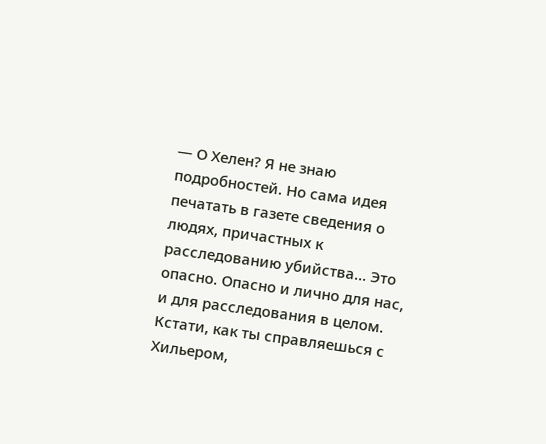— О Хелен? Я не знаю подробностей. Но сама идея печатать в газете сведения о людях, причастных к расследованию убийства… Это опасно. Опасно и лично для нас, и для расследования в целом. Кстати, как ты справляешься с Хильером,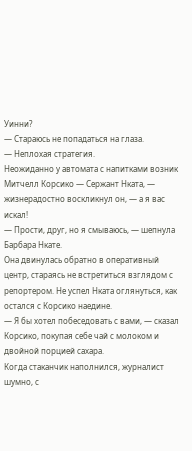Уинни?
— Стараюсь не попадаться на глаза.
— Неплохая стратегия.
Неожиданно у автомата с напитками возник Митчелл Корсико — Сержант Нката, — жизнерадостно воскликнул он, — а я вас искал!
— Прости, друг, но я смываюсь, — шепнула Барбара Нкате.
Она двинулась обратно в оперативный центр, стараясь не встретиться взглядом с репортером. Не успел Нката оглянуться, как остался с Корсико наедине.
— Я бы хотел побеседовать с вами, — сказал Корсико, покупая себе чай с молоком и двойной порцией сахара.
Когда стаканчик наполнился, журналист шумно, с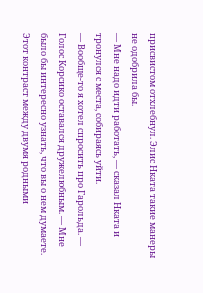присвистом отхлебнул. Элис Нката такие манеры не одобрила бы.
— Мне надо идти работать, — сказал Нката и тронулся с места, собираясь уйти.
— Вообще-то я хотел спросить про Гарольда. — Голос Корсико оставался дружелюбным. — Мне было бы интересно узнать, что вы о нем думаете. Этот контраст между двумя родными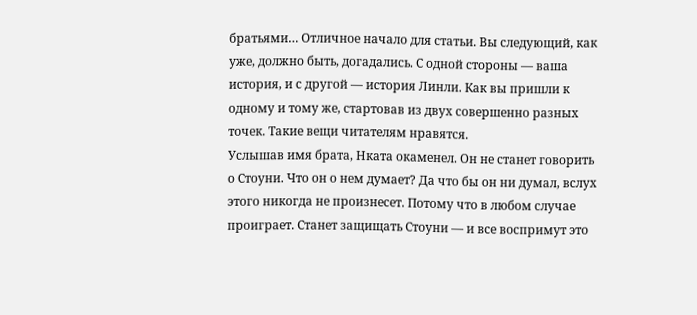братьями… Отличное начало для статьи. Вы следующий, как уже, должно быть, догадались. С одной стороны — ваша история, и с другой — история Линли. Как вы пришли к одному и тому же, стартовав из двух совершенно разных точек. Такие вещи читателям нравятся.
Услышав имя брата, Нката окаменел. Он не станет говорить о Стоуни. Что он о нем думает? Да что бы он ни думал, вслух этого никогда не произнесет. Потому что в любом случае проиграет. Станет защищать Стоуни — и все воспримут это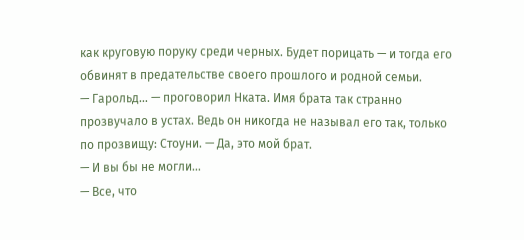как круговую поруку среди черных. Будет порицать — и тогда его обвинят в предательстве своего прошлого и родной семьи.
— Гарольд… — проговорил Нката. Имя брата так странно прозвучало в устах. Ведь он никогда не называл его так, только по прозвищу: Стоуни. — Да, это мой брат.
— И вы бы не могли…
— Все, что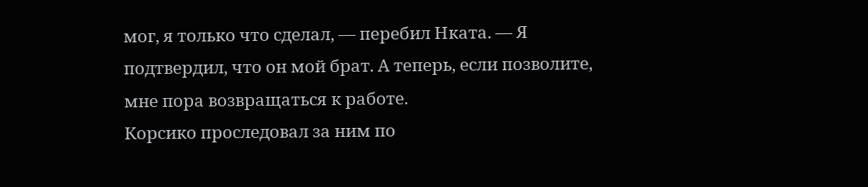мог, я только что сделал, — перебил Нката. — Я подтвердил, что он мой брат. А теперь, если позволите, мне пора возвращаться к работе.
Корсико проследовал за ним по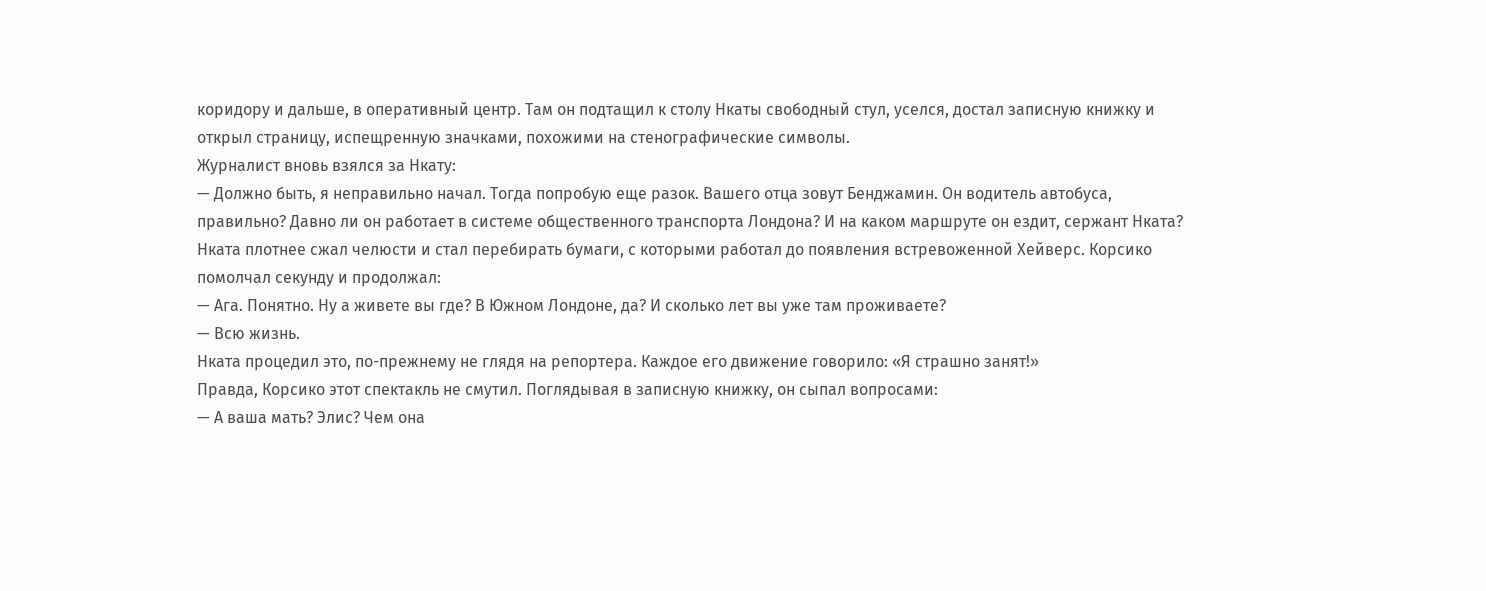коридору и дальше, в оперативный центр. Там он подтащил к столу Нкаты свободный стул, уселся, достал записную книжку и открыл страницу, испещренную значками, похожими на стенографические символы.
Журналист вновь взялся за Нкату:
— Должно быть, я неправильно начал. Тогда попробую еще разок. Вашего отца зовут Бенджамин. Он водитель автобуса, правильно? Давно ли он работает в системе общественного транспорта Лондона? И на каком маршруте он ездит, сержант Нката?
Нката плотнее сжал челюсти и стал перебирать бумаги, с которыми работал до появления встревоженной Хейверс. Корсико помолчал секунду и продолжал:
— Ага. Понятно. Ну а живете вы где? В Южном Лондоне, да? И сколько лет вы уже там проживаете?
— Всю жизнь.
Нката процедил это, по-прежнему не глядя на репортера. Каждое его движение говорило: «Я страшно занят!»
Правда, Корсико этот спектакль не смутил. Поглядывая в записную книжку, он сыпал вопросами:
— А ваша мать? Элис? Чем она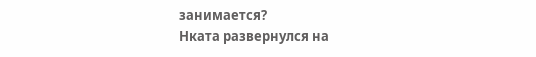занимается?
Нката развернулся на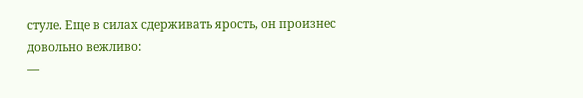стуле. Еще в силах сдерживать ярость, он произнес довольно вежливо:
—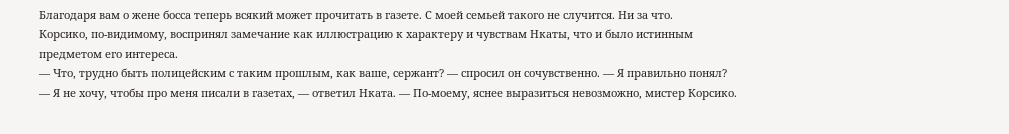Благодаря вам о жене босса теперь всякий может прочитать в газете. С моей семьей такого не случится. Ни за что.
Корсико, по-видимому, воспринял замечание как иллюстрацию к характеру и чувствам Нкаты, что и было истинным предметом его интереса.
— Что, трудно быть полицейским с таким прошлым, как ваше, сержант? — спросил он сочувственно. — Я правильно понял?
— Я не хочу, чтобы про меня писали в газетах, — ответил Нката. — По-моему, яснее выразиться невозможно, мистер Корсико.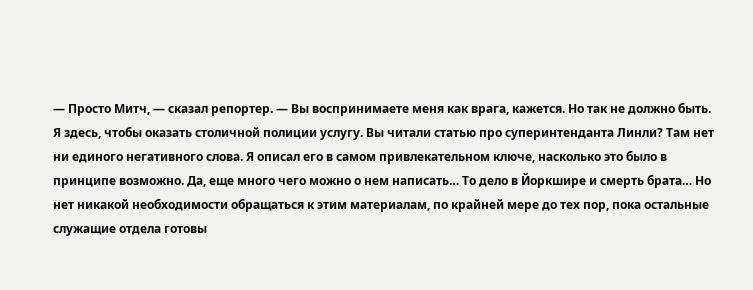— Просто Митч, — сказал репортер. — Вы воспринимаете меня как врага, кажется. Но так не должно быть. Я здесь, чтобы оказать столичной полиции услугу. Вы читали статью про суперинтенданта Линли? Там нет ни единого негативного слова. Я описал его в самом привлекательном ключе, насколько это было в принципе возможно. Да, еще много чего можно о нем написать… То дело в Йоркшире и смерть брата… Но нет никакой необходимости обращаться к этим материалам, по крайней мере до тех пор, пока остальные служащие отдела готовы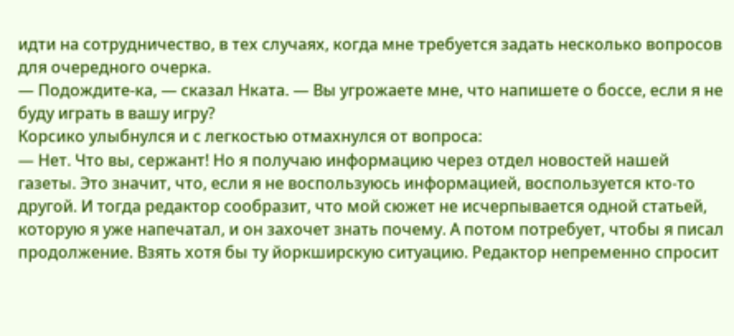идти на сотрудничество, в тех случаях, когда мне требуется задать несколько вопросов для очередного очерка.
— Подождите-ка, — сказал Нката. — Вы угрожаете мне, что напишете о боссе, если я не буду играть в вашу игру?
Корсико улыбнулся и с легкостью отмахнулся от вопроса:
— Нет. Что вы, сержант! Но я получаю информацию через отдел новостей нашей газеты. Это значит, что, если я не воспользуюсь информацией, воспользуется кто-то другой. И тогда редактор сообразит, что мой сюжет не исчерпывается одной статьей, которую я уже напечатал, и он захочет знать почему. А потом потребует, чтобы я писал продолжение. Взять хотя бы ту йоркширскую ситуацию. Редактор непременно спросит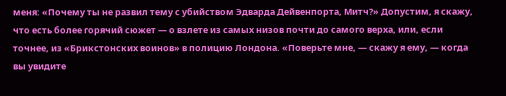меня: «Почему ты не развил тему с убийством Эдварда Дейвенпорта, Митч?» Допустим, я скажу, что есть более горячий сюжет — о взлете из самых низов почти до самого верха, или, если точнее, из «Брикстонских воинов» в полицию Лондона. «Поверьте мне, — скажу я ему, — когда вы увидите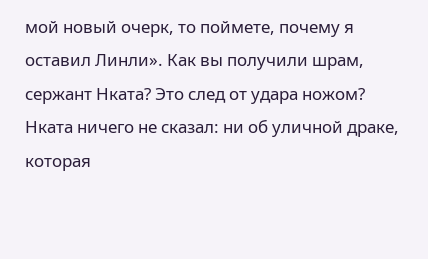мой новый очерк, то поймете, почему я оставил Линли». Как вы получили шрам, сержант Нката? Это след от удара ножом?
Нката ничего не сказал: ни об уличной драке, которая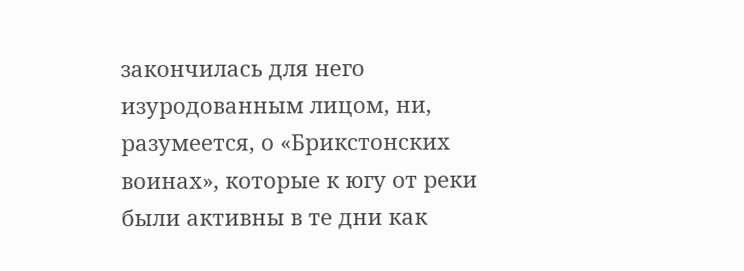закончилась для него изуродованным лицом, ни, разумеется, о «Брикстонских воинах», которые к югу от реки были активны в те дни как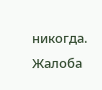никогда.
Жалоба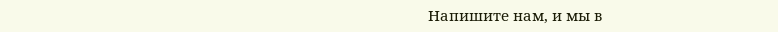Напишите нам, и мы в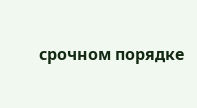срочном порядке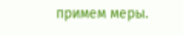примем меры.